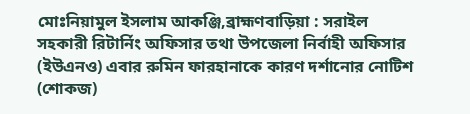মোঃনিয়ামুল ইসলাম আকঞ্জি,ব্রাহ্মণবাড়িয়া : সরাইল সহকারী রিটার্নিং অফিসার তথা উপজেলা নির্বাহী অফিসার (ইউএনও) এবার রুমিন ফারহানাকে কারণ দর্শানোর নোটিশ (শোকজ)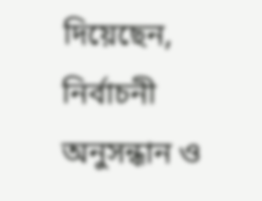দিয়েছেন, নির্বাচনী অনুসন্ধান ও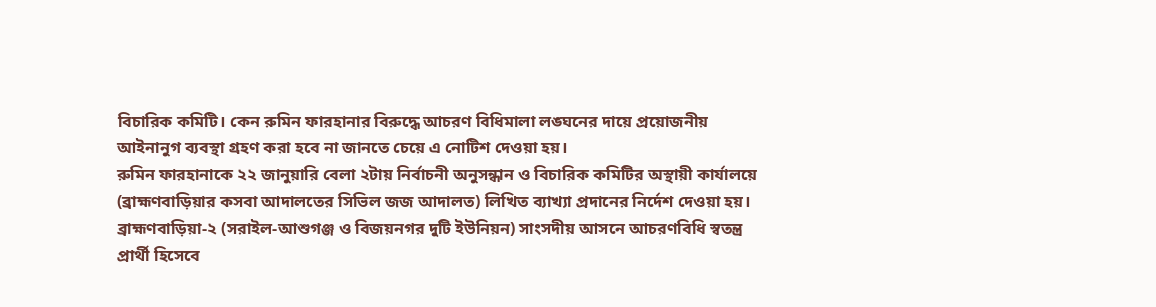বিচারিক কমিটি। কেন রুমিন ফারহানার বিরুদ্ধে আচরণ বিধিমালা লঙ্ঘনের দায়ে প্রয়োজনীয় আইনানুগ ব্যবস্থা গ্রহণ করা হবে না জানতে চেয়ে এ নোটিশ দেওয়া হয়।
রুমিন ফারহানাকে ২২ জানুয়ারি বেলা ২টায় নির্বাচনী অনুসন্ধান ও বিচারিক কমিটির অস্থায়ী কার্যালয়ে (ব্রাহ্মণবাড়িয়ার কসবা আদালতের সিভিল জজ আদালত) লিখিত ব্যাখ্যা প্রদানের নির্দেশ দেওয়া হয়।
ব্রাহ্মণবাড়িয়া-২ (সরাইল-আশুগঞ্জ ও বিজয়নগর দুটি ইউনিয়ন) সাংসদীয় আসনে আচরণবিধি স্বতন্ত্র প্রার্থী হিসেবে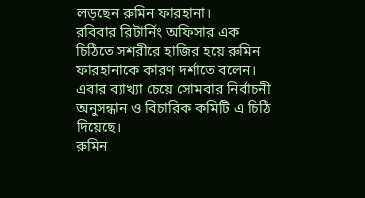লড়ছেন রুমিন ফারহানা।
রবিবার রিটার্নিং অফিসার এক চিঠিতে সশরীরে হাজির হয়ে রুমিন ফারহানাকে কারণ দর্শাতে বলেন। এবার ব্যাখ্যা চেয়ে সোমবার নির্বাচনী অনুসন্ধান ও বিচারিক কমিটি এ চিঠি দিয়েছে।
রুমিন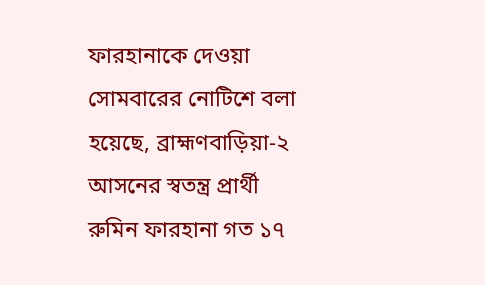ফারহানাকে দেওয়া সোমবারের নোটিশে বলা হয়েছে, ব্রাহ্মণবাড়িয়া-২ আসনের স্বতন্ত্র প্রার্থী রুমিন ফারহানা গত ১৭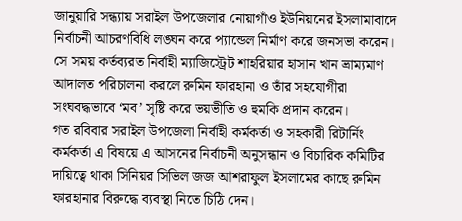জানুয়ারি সন্ধ্যায় সরাইল উপজেলার নোয়াগাঁও ইউনিয়নের ইসলামাবাদে নির্বাচনী আচরণবিধি লঙ্ঘন করে প্যান্ডেল নির্মাণ করে জনসভা করেন। সে সময় কর্তব্যরত নির্বাহী ম্যাজিস্ট্রেট শাহরিয়ার হাসান খান ভ্রাম্যমাণ আদালত পরিচালনা করলে রুমিন ফারহানা ও তাঁর সহযোগীরা সংঘবদ্ধভাবে ‘মব’ সৃষ্টি করে ভয়ভীতি ও হুমকি প্রদান করেন।
গত রবিবার সরাইল উপজেলা নির্বাহী কর্মকর্তা ও সহকারী রিটার্নিং কর্মকর্তা এ বিষয়ে এ আসনের নির্বাচনী অনুসন্ধান ও বিচারিক কমিটির দায়িত্বে থাকা সিনিয়র সিভিল জজ আশরাফুল ইসলামের কাছে রুমিন ফারহানার বিরুদ্ধে ব্যবস্থা নিতে চিঠি দেন।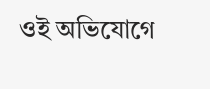ওই অভিযোগে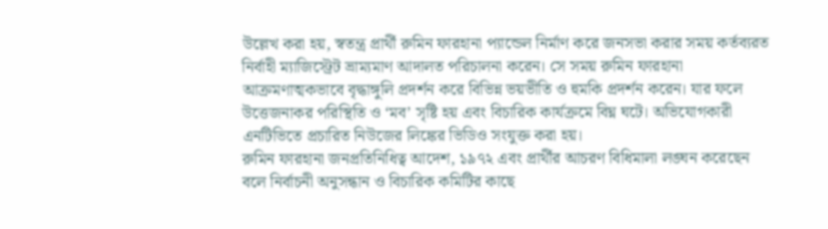উল্লেখ করা হয়, স্বতন্ত্র প্রার্থী রুমিন ফারহানা প্যান্ডেল নির্মাণ করে জনসভা করার সময় কর্তব্যরত নির্বাহী ম্যাজিস্ট্রেট ভ্রাম্যমাণ আদালত পরিচালনা করেন। সে সময় রুমিন ফারহানা আক্রমণাত্মকভাবে বৃদ্ধাঙ্গুলি প্রদর্শন করে বিভিন্ন ভয়ভীতি ও হুমকি প্রদর্শন করেন। যার ফলে উত্তেজনাকর পরিস্থিতি ও ‘মব’ সৃষ্টি হয় এবং বিচারিক কার্যক্রমে বিঘ্ন ঘটে। অভিযোগকারী এনটিভিতে প্রচারিত নিউজের লিঙ্কের ভিডিও সংযুক্ত করা হয়।
রুমিন ফারহানা জনপ্রতিনিধিত্ব আদেশ, ১৯৭২ এবং প্রার্থীর আচরণ বিধিমালা লঙ্ঘন করেছেন বলে নির্বাচনী অনুসন্ধান ও বিচারিক কমিটির কাছে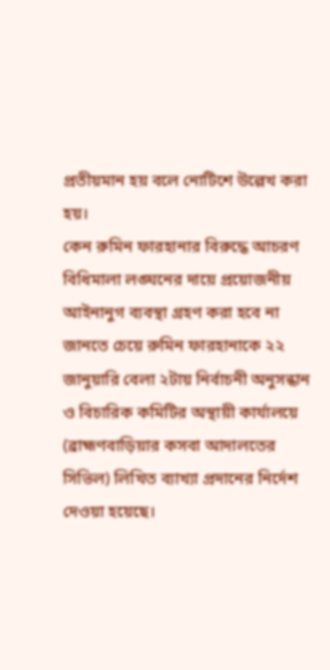প্রতীয়মান হয় বলে নোটিশে উল্লেখ করা হয়।
কেন রুমিন ফারহানার বিরুদ্ধে আচরণ বিধিমালা লঙ্ঘনের দায়ে প্রয়োজনীয় আইনানুগ ব্যবস্থা গ্রহণ করা হবে না জানতে চেয়ে রুমিন ফারহানাকে ২২ জানুয়ারি বেলা ২টায় নির্বাচনী অনুসন্ধান ও বিচারিক কমিটির অস্থায়ী কার্যালয়ে (ব্রাহ্মণবাড়িয়ার কসবা আদালতের সিভিল) লিখিত ব্যাখ্যা প্রদানের নির্দেশ দেওয়া হয়েছে।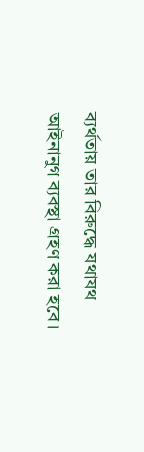ব্যর্থতায় তার বিরুদ্ধে যথাযথ আইনানুগ ব্যবস্থা গ্রহণ করা হবে।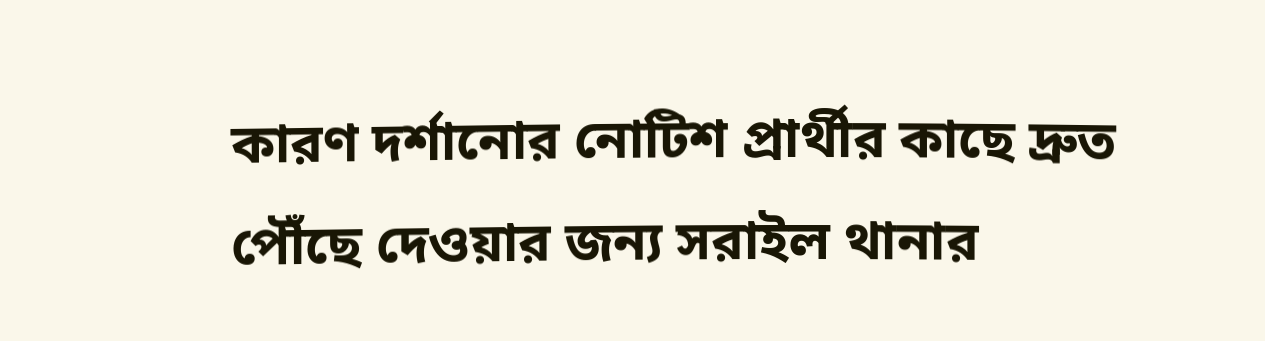কারণ দর্শানোর নোটিশ প্রার্থীর কাছে দ্রুত পৌঁছে দেওয়ার জন্য সরাইল থানার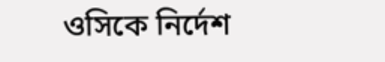ওসিকে নির্দেশ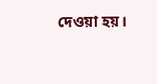দেওয়া হয়।